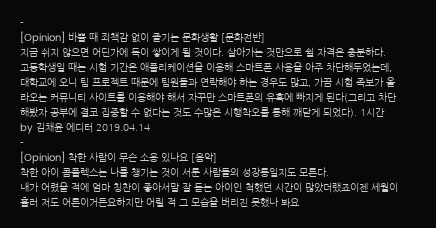-
[Opinion] 바쁠 때 죄책감 없이 즐기는 문화생활 [문화전반]
지금 쉬지 않으면 어딘가에 독이 쌓이게 될 것이다. 살아가는 것만으로 쉴 자격은 충분하다.
고등학생일 때는 시험 기간은 애플리케이션을 이용해 스마트폰 사용을 아주 차단해두었는데, 대학교에 오니 팀 프로젝트 때문에 팀원들과 연락해야 하는 경우도 많고, 가끔 시험 족보가 올라오는 커뮤니티 사이트를 이용해야 해서 자꾸만 스마트폰의 유혹에 빠지게 된다(그리고 차단해봤자 공부에 결코 집중할 수 없다는 것도 수많은 시행착오를 통해 깨닫게 되었다). 1시간
by 김채윤 에디터 2019.04.14
-
[Opinion] 착한 사람이 무슨 소용 있나요 [음악]
착한 아이 콤플렉스는 나를 챙기는 것이 서툰 사람들의 성장통일지도 모른다.
내가 어렸을 적에 엄마 칭찬이 좋아서말 잘 듣는 아이인 척했던 시간이 많았더랬죠이젠 세월이 흘러 저도 어른이거든요하지만 어릴 적 그 모습을 버리진 못했나 봐요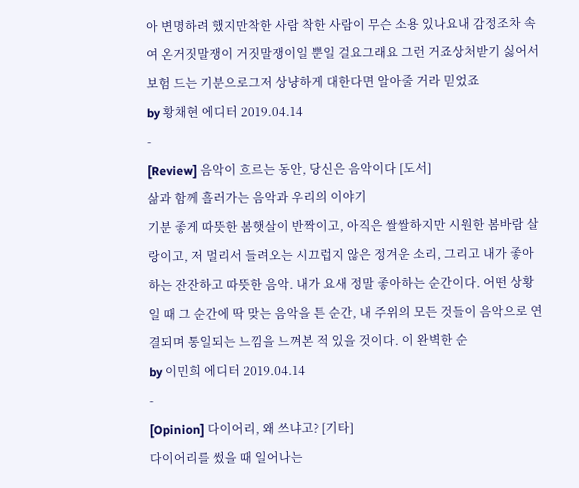아 변명하려 했지만착한 사람 착한 사람이 무슨 소용 있나요내 감정조차 속여 온거짓말쟁이 거짓말쟁이일 뿐일 걸요그래요 그런 거죠상처받기 싫어서 보험 드는 기분으로그저 상냥하게 대한다면 알아줄 거라 믿었죠
by 황채현 에디터 2019.04.14
-
[Review] 음악이 흐르는 동안, 당신은 음악이다 [도서]
삶과 함께 흘러가는 음악과 우리의 이야기
기분 좋게 따뜻한 봄햇살이 반짝이고, 아직은 쌀쌀하지만 시원한 봄바람 살랑이고, 저 멀리서 들려오는 시끄럽지 않은 정겨운 소리, 그리고 내가 좋아하는 잔잔하고 따뜻한 음악. 내가 요새 정말 좋아하는 순간이다. 어떤 상황일 때 그 순간에 딱 맞는 음악을 튼 순간, 내 주위의 모든 것들이 음악으로 연결되며 통일되는 느낌을 느껴본 적 있을 것이다. 이 완벽한 순
by 이민희 에디터 2019.04.14
-
[Opinion] 다이어리, 왜 쓰냐고? [기타]
다이어리를 썼을 때 일어나는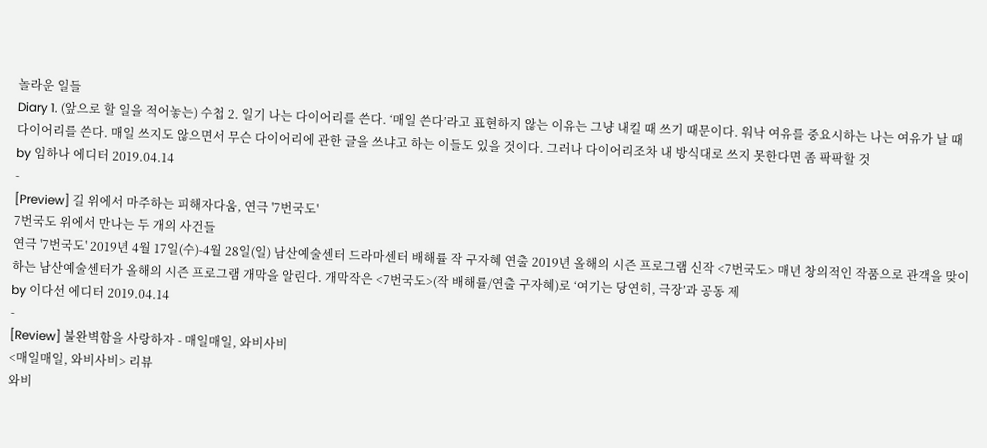놀라운 일들
Diary 1. (앞으로 할 일을 적어놓는) 수첩 2. 일기 나는 다이어리를 쓴다. ‘매일 쓴다’라고 표현하지 않는 이유는 그냥 내킬 때 쓰기 때문이다. 워낙 여유를 중요시하는 나는 여유가 날 때 다이어리를 쓴다. 매일 쓰지도 않으면서 무슨 다이어리에 관한 글을 쓰냐고 하는 이들도 있을 것이다. 그러나 다이어리조차 내 방식대로 쓰지 못한다면 좀 팍팍할 것
by 임하나 에디터 2019.04.14
-
[Preview] 길 위에서 마주하는 피해자다움, 연극 '7번국도'
7번국도 위에서 만나는 두 개의 사건들
연극 '7번국도' 2019년 4월 17일(수)-4월 28일(일) 남산예술센터 드라마센터 배해률 작 구자혜 연출 2019년 올해의 시즌 프로그램 신작 <7번국도> 매년 창의적인 작품으로 관객을 맞이하는 남산예술센터가 올해의 시즌 프로그램 개막을 알린다. 개막작은 <7번국도>(작 배해률/연출 구자혜)로 ‘여기는 당연히, 극장’과 공동 제
by 이다선 에디터 2019.04.14
-
[Review] 불완벽함을 사랑하자 - 매일매일, 와비사비
<매일매일, 와비사비> 리뷰
와비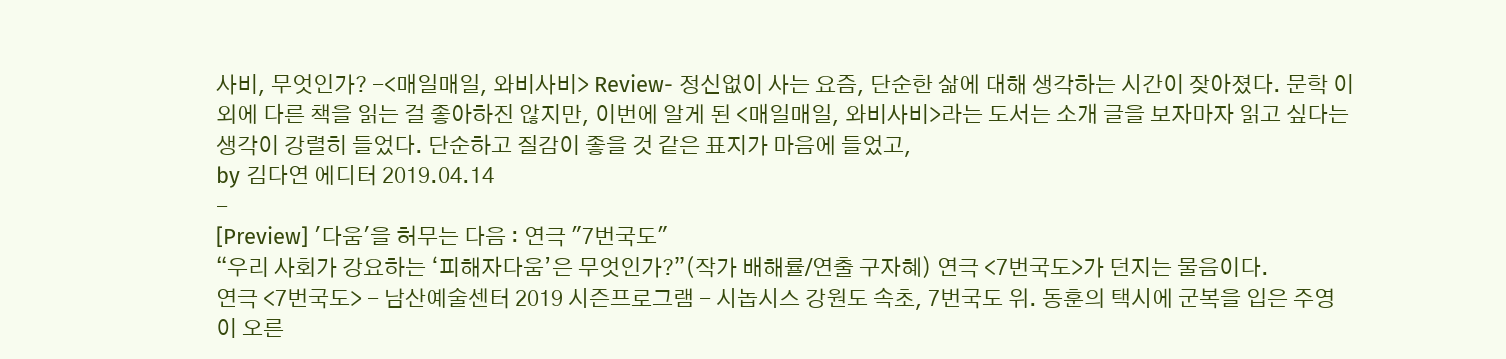사비, 무엇인가? -<매일매일, 와비사비> Review- 정신없이 사는 요즘, 단순한 삶에 대해 생각하는 시간이 잦아졌다. 문학 이외에 다른 책을 읽는 걸 좋아하진 않지만, 이번에 알게 된 <매일매일, 와비사비>라는 도서는 소개 글을 보자마자 읽고 싶다는 생각이 강렬히 들었다. 단순하고 질감이 좋을 것 같은 표지가 마음에 들었고,
by 김다연 에디터 2019.04.14
-
[Preview] '다움'을 허무는 다음 : 연극 "7번국도"
“우리 사회가 강요하는 ‘피해자다움’은 무엇인가?”(작가 배해률/연출 구자혜) 연극 <7번국도>가 던지는 물음이다.
연극 <7번국도> - 남산예술센터 2019 시즌프로그램 - 시놉시스 강원도 속초, 7번국도 위. 동훈의 택시에 군복을 입은 주영이 오른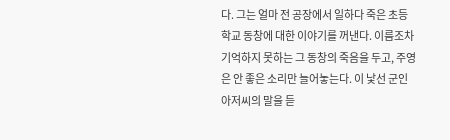다. 그는 얼마 전 공장에서 일하다 죽은 초등학교 동창에 대한 이야기를 꺼낸다. 이름조차 기억하지 못하는 그 동창의 죽음을 두고, 주영은 안 좋은 소리만 늘어놓는다. 이 낯선 군인 아저씨의 말을 듣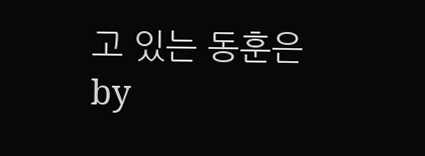고 있는 동훈은
by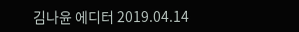김나윤 에디터 2019.04.14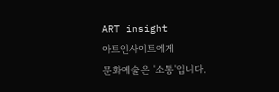ART insight
아트인사이트에게
문화예술은 '소통'입니다.